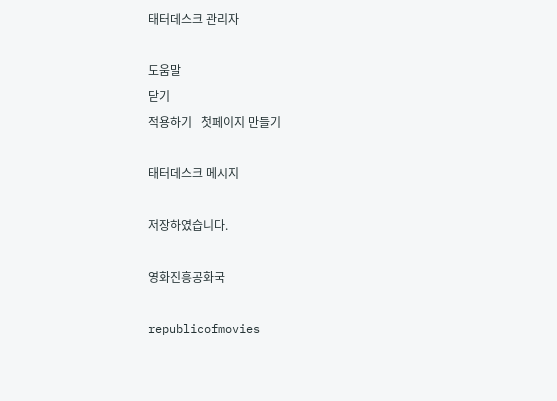태터데스크 관리자

도움말
닫기
적용하기   첫페이지 만들기

태터데스크 메시지

저장하였습니다.

영화진흥공화국

republicofmovies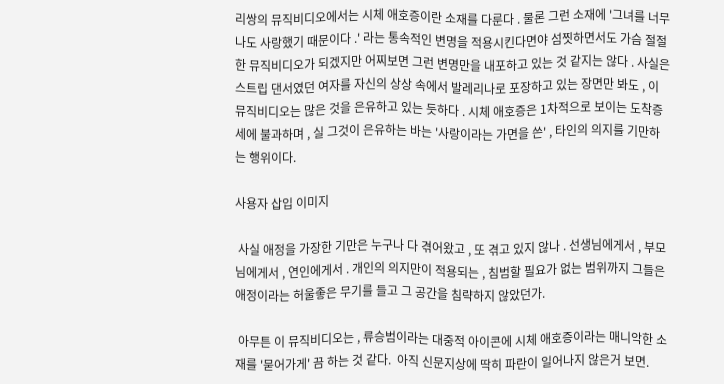리쌍의 뮤직비디오에서는 시체 애호증이란 소재를 다룬다 . 물론 그런 소재에 '그녀를 너무나도 사랑했기 때문이다 .' 라는 통속적인 변명을 적용시킨다면야 섬찟하면서도 가슴 절절한 뮤직비디오가 되겠지만 어찌보면 그런 변명만을 내포하고 있는 것 같지는 않다 . 사실은 스트립 댄서였던 여자를 자신의 상상 속에서 발레리나로 포장하고 있는 장면만 봐도 , 이 뮤직비디오는 많은 것을 은유하고 있는 듯하다 . 시체 애호증은 1차적으로 보이는 도착증세에 불과하며 , 실 그것이 은유하는 바는 '사랑이라는 가면을 쓴' , 타인의 의지를 기만하는 행위이다.

사용자 삽입 이미지

 사실 애정을 가장한 기만은 누구나 다 겪어왔고 , 또 겪고 있지 않나 . 선생님에게서 , 부모님에게서 , 연인에게서 . 개인의 의지만이 적용되는 , 침범할 필요가 없는 범위까지 그들은 애정이라는 허울좋은 무기를 들고 그 공간을 침략하지 않았던가.

 아무튼 이 뮤직비디오는 , 류승범이라는 대중적 아이콘에 시체 애호증이라는 매니악한 소재를 '묻어가게' 끔 하는 것 같다.  아직 신문지상에 딱히 파란이 일어나지 않은거 보면.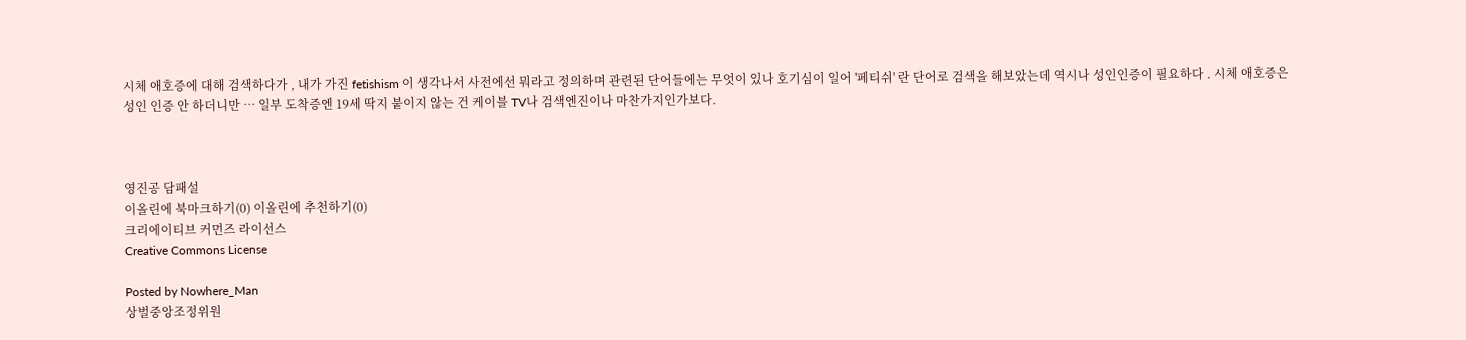시체 애호증에 대해 검색하다가 , 내가 가진 fetishism 이 생각나서 사전에선 뭐라고 정의하며 관련된 단어들에는 무엇이 있나 호기심이 일어 '페티쉬' 란 단어로 검색을 해보았는데 역시나 성인인증이 필요하다 . 시체 애호증은 성인 인증 안 하더니만 … 일부 도착증엔 19세 딱지 붙이지 않는 건 케이블 TV나 검색엔진이나 마찬가지인가보다.



영진공 담패설
이올린에 북마크하기(0) 이올린에 추천하기(0)
크리에이티브 커먼즈 라이선스
Creative Commons License

Posted by Nowhere_Man
상벌중앙조정위원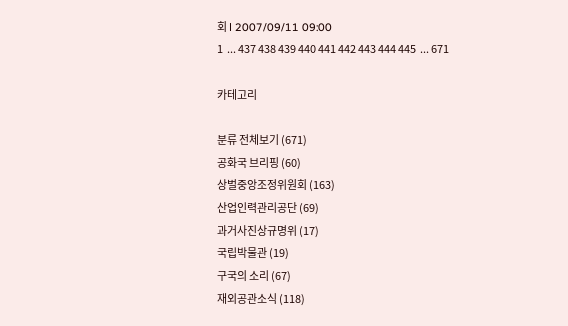회 l 2007/09/11 09:00
1  ... 437 438 439 440 441 442 443 444 445  ... 671

카테고리

분류 전체보기 (671)
공화국 브리핑 (60)
상벌중앙조정위원회 (163)
산업인력관리공단 (69)
과거사진상규명위 (17)
국립박물관 (19)
구국의 소리 (67)
재외공관소식 (118)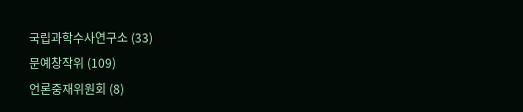국립과학수사연구소 (33)
문예창작위 (109)
언론중재위원회 (8)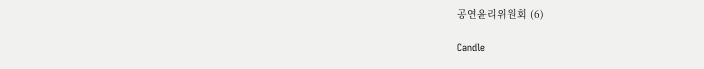공연윤리위원회 (6)

Candle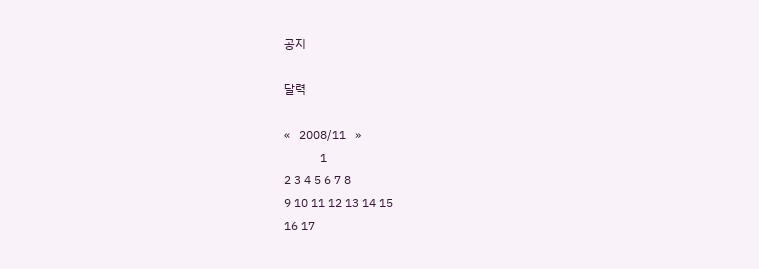공지

달력

«   2008/11   »
            1
2 3 4 5 6 7 8
9 10 11 12 13 14 15
16 17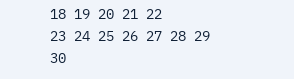18 19 20 21 22
23 24 25 26 27 28 29
30